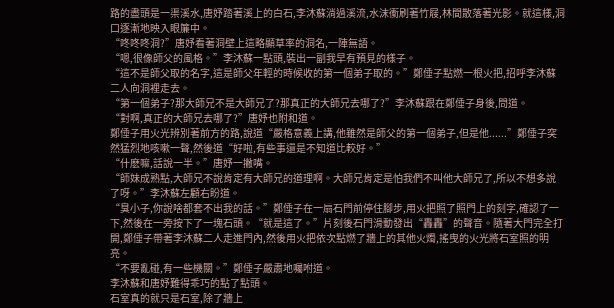路的盡頭是一渠溪水,唐妤踏著溪上的白石,李沐蘇淌過溪流,水沫衝刷著竹屐,林間散落著光影。就這樣,洞口逐漸地映入眼簾中。
“咚咚咚洞?”唐妤看著洞壁上這略顯草率的洞名,一陣無語。
“嗯,很像師父的風格。”李沐蘇一點頭,裝出一副我早有預見的樣子。
“這不是師父取的名字,這是師父年輕的時候收的第一個弟子取的。”鄭倕子點燃一根火把,招呼李沐蘇二人向洞裡走去。
“第一個弟子?那大師兄不是大師兄了?那真正的大師兄去哪了?”李沐蘇跟在鄭倕子身後,問道。
“對啊,真正的大師兄去哪了?”唐妤也附和道。
鄭倕子用火光辨別著前方的路,說道“嚴格意義上講,他雖然是師父的第一個弟子,但是他......”鄭倕子突然猛烈地咳嗽一聲,然後道“好啦,有些事還是不知道比較好。”
“什麽嘛,話說一半。”唐妤一撇嘴。
“師妹成熟點,大師兄不說肯定有大師兄的道理啊。大師兄肯定是怕我們不叫他大師兄了,所以不想多說了呀。”李沐蘇左顧右盼道。
“臭小子,你說啥都套不出我的話。”鄭倕子在一扇石門前停住腳步,用火把照了照門上的刻字,確認了一下,然後在一旁按下了一塊石頭。“就是這了。”片刻後石門滑動發出“轟轟”的聲音。隨著大門完全打開,鄭倕子帶著李沐蘇二人走進門內,然後用火把依次點燃了牆上的其他火燭,搖曳的火光將石室照的明亮。
“不要亂碰,有一些機關。”鄭倕子嚴肅地囑咐道。
李沐蘇和唐妤難得乖巧的點了點頭。
石室真的就只是石室,除了牆上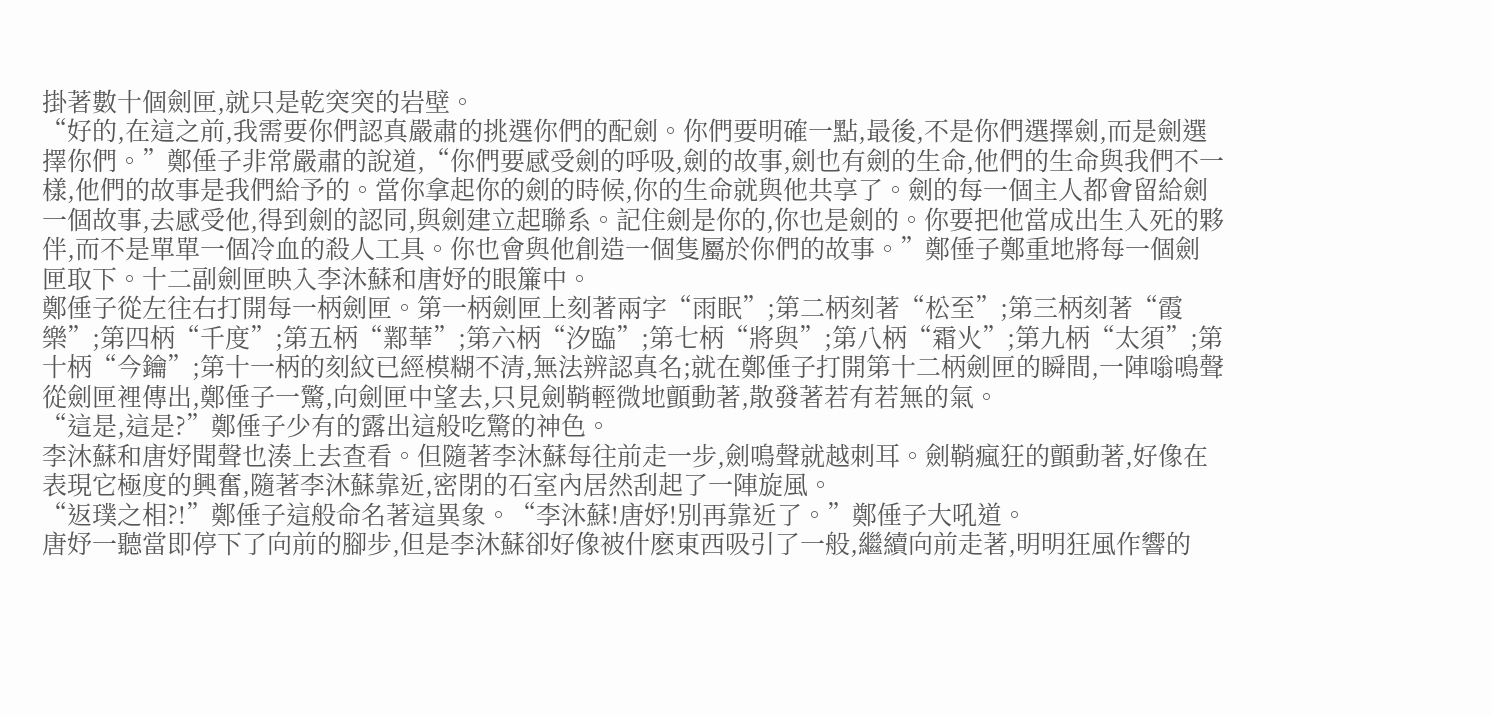掛著數十個劍匣,就只是乾突突的岩壁。
“好的,在這之前,我需要你們認真嚴肅的挑選你們的配劍。你們要明確一點,最後,不是你們選擇劍,而是劍選擇你們。”鄭倕子非常嚴肅的說道,“你們要感受劍的呼吸,劍的故事,劍也有劍的生命,他們的生命與我們不一樣,他們的故事是我們給予的。當你拿起你的劍的時候,你的生命就與他共享了。劍的每一個主人都會留給劍一個故事,去感受他,得到劍的認同,與劍建立起聯系。記住劍是你的,你也是劍的。你要把他當成出生入死的夥伴,而不是單單一個冷血的殺人工具。你也會與他創造一個隻屬於你們的故事。”鄭倕子鄭重地將每一個劍匣取下。十二副劍匣映入李沐蘇和唐妤的眼簾中。
鄭倕子從左往右打開每一柄劍匣。第一柄劍匣上刻著兩字“雨眠”;第二柄刻著“松至”;第三柄刻著“霞樂”;第四柄“千度”;第五柄“鄴華”;第六柄“汐臨”;第七柄“將與”;第八柄“霜火”;第九柄“太須”;第十柄“今鑰”;第十一柄的刻紋已經模糊不清,無法辨認真名;就在鄭倕子打開第十二柄劍匣的瞬間,一陣嗡鳴聲從劍匣裡傳出,鄭倕子一驚,向劍匣中望去,只見劍鞘輕微地顫動著,散發著若有若無的氣。
“這是,這是?”鄭倕子少有的露出這般吃驚的神色。
李沐蘇和唐妤聞聲也湊上去查看。但隨著李沐蘇每往前走一步,劍鳴聲就越刺耳。劍鞘瘋狂的顫動著,好像在表現它極度的興奮,隨著李沐蘇靠近,密閉的石室內居然刮起了一陣旋風。
“返璞之相?!”鄭倕子這般命名著這異象。“李沐蘇!唐妤!別再靠近了。”鄭倕子大吼道。
唐妤一聽當即停下了向前的腳步,但是李沐蘇卻好像被什麽東西吸引了一般,繼續向前走著,明明狂風作響的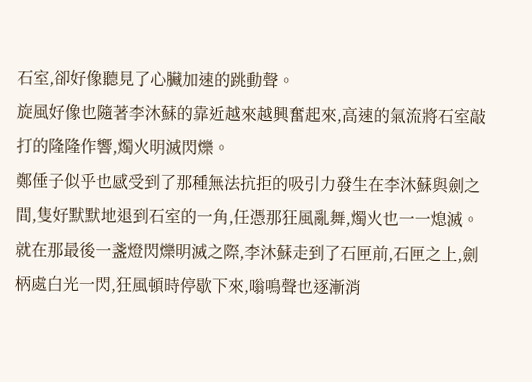石室,卻好像聽見了心臟加速的跳動聲。
旋風好像也隨著李沐蘇的靠近越來越興奮起來,高速的氣流將石室敲打的隆隆作響,燭火明滅閃爍。
鄭倕子似乎也感受到了那種無法抗拒的吸引力發生在李沐蘇與劍之間,隻好默默地退到石室的一角,任憑那狂風亂舞,燭火也一一熄滅。
就在那最後一盞燈閃爍明滅之際,李沐蘇走到了石匣前,石匣之上,劍柄處白光一閃,狂風頓時停歇下來,嗡鳴聲也逐漸消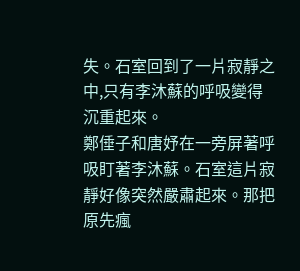失。石室回到了一片寂靜之中,只有李沐蘇的呼吸變得沉重起來。
鄭倕子和唐妤在一旁屏著呼吸盯著李沐蘇。石室這片寂靜好像突然嚴肅起來。那把原先瘋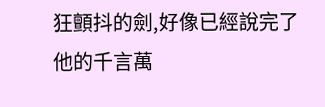狂顫抖的劍,好像已經說完了他的千言萬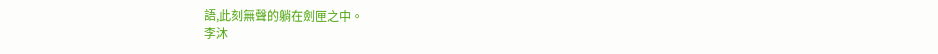語,此刻無聲的躺在劍匣之中。
李沐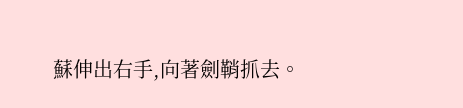蘇伸出右手,向著劍鞘抓去。